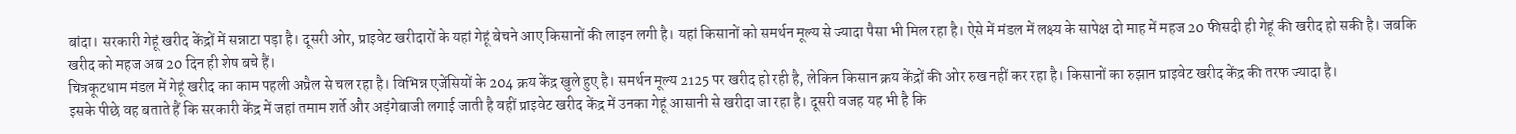बांदा। सरकारी गेहूं खरीद केंद्रों में सन्नाटा पड़ा है। दूसरी ओर, प्राइवेट खरीदारों के यहां गेहूं बेचने आए किसानों की लाइन लगी है। यहां किसानों को समर्थन मूल्य से ज्यादा पैसा भी मिल रहा है। ऐसे में मंडल में लक्ष्य के सापेक्ष दो माह में महज 20 फीसदी ही गेहूं की खरीद हो सकी है। जबकि खरीद को महज अब 20 दिन ही शेष बचे हैं।
चित्रकूटधाम मंडल में गेहूं खरीद का काम पहली अप्रैल से चल रहा है। विभिन्न एजेंसियों के 204 क्रय केंद्र खुले हुए है। समर्थन मूल्य 2125 पर खरीद हो रही है, लेकिन किसान क्रय केंद्रों की ओर रुख नहीं कर रहा है। किसानों का रुझान प्राइवेट खरीद केंद्र की तरफ ज्यादा है।
इसके पीछे वह बताते हैं कि सरकारी केंद्र में जहां तमाम शर्ते और अड़ंगेबाजी लगाई जाती है वहीं प्राइवेट खरीद केंद्र में उनका गेहूं आसानी से खरीदा जा रहा है। दूसरी वजह यह भी है कि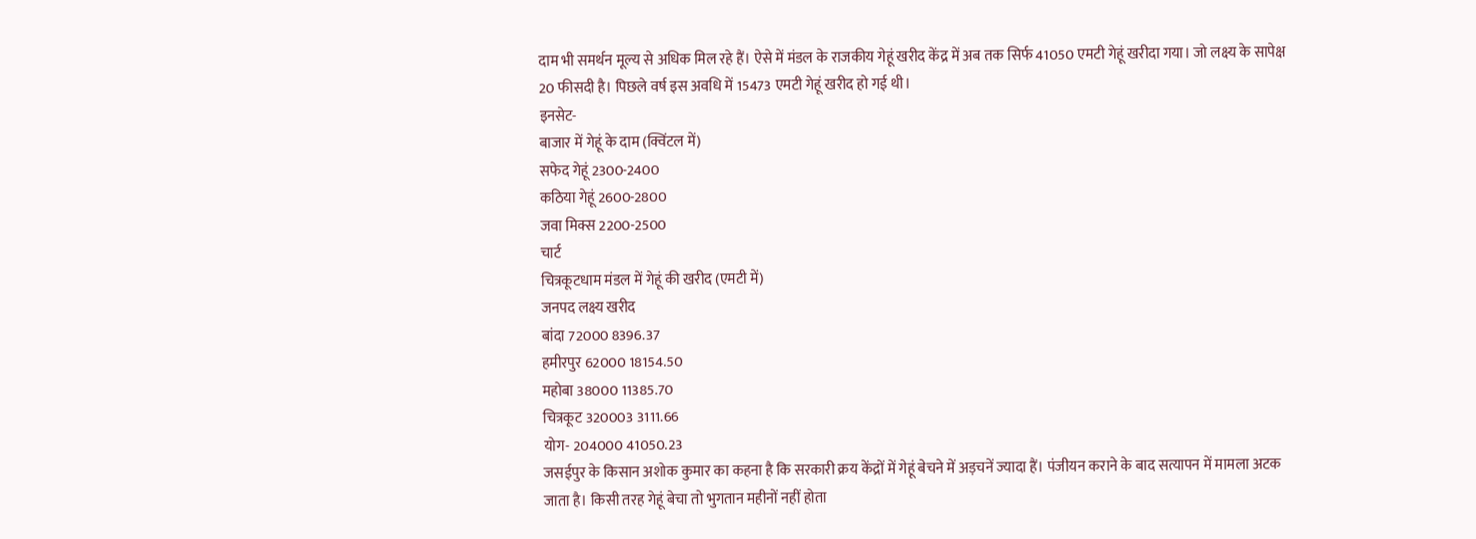दाम भी समर्थन मूल्य से अधिक मिल रहे हैं। ऐसे में मंडल के राजकीय गेहूं खरीद केंद्र में अब तक सिर्फ 41050 एमटी गेहूं खरीदा गया। जो लक्ष्य के सापेक्ष 20 फीसदी है। पिछले वर्ष इस अवधि में 15473 एमटी गेहूं खरीद हो गई थी।
इनसेट-
बाजार में गेहूं के दाम (क्विंटल में)
सफेद गेहूं 2300-2400
कठिया गेहूं 2600-2800
जवा मिक्स 2200-2500
चार्ट
चित्रकूटधाम मंडल में गेहूं की खरीद (एमटी में)
जनपद लक्ष्य खरीद
बांदा 72000 8396.37
हमीरपुर 62000 18154.50
महोबा 38000 11385.70
चित्रकूट 320003 3111.66
योग- 204000 41050.23
जसईपुर के किसान अशोक कुमार का कहना है कि सरकारी क्रय केंद्रों में गेहूं बेचने में अड़चनें ज्यादा हैं। पंजीयन कराने के बाद सत्यापन में मामला अटक जाता है। किसी तरह गेहूं बेचा तो भुगतान महीनों नहीं होता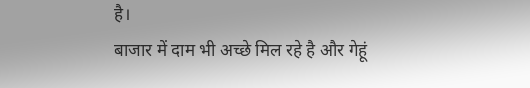है।
बाजार में दाम भी अच्छे मिल रहे है और गेहूं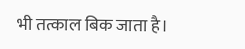भी तत्काल बिक जाता है।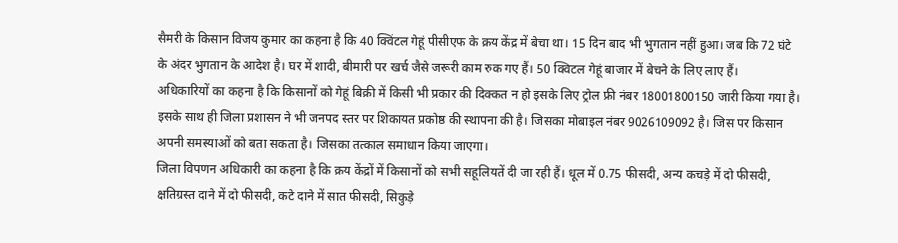सैमरी के किसान विजय कुमार का कहना है कि 40 क्विंटल गेहूं पीसीएफ के क्रय केंद्र में बेचा था। 15 दिन बाद भी भुगतान नहीं हुआ। जब कि 72 घंटे के अंदर भुगतान के आदेश है। घर में शादी, बीमारी पर खर्च जैसे जरूरी काम रुक गए हैं। 50 क्विटल गेहूं बाजार में बेचने के लिए लाए हैं।
अधिकारियों का कहना है कि किसानों को गेहूं बिक्री में किसी भी प्रकार की दिक्कत न हो इसके लिए ट्रोल फ्री नंबर 18001800150 जारी किया गया है। इसके साथ ही जिला प्रशासन ने भी जनपद स्तर पर शिकायत प्रकोष्ठ की स्थापना की है। जिसका मोबाइल नंबर 9026109092 है। जिस पर किसान अपनी समस्याओं को बता सकता है। जिसका तत्काल समाधान किया जाएगा।
जिला विपणन अधिकारी का कहना है कि क्रय केंद्रों में किसानों को सभी सहूलियतें दी जा रही हैं। धूल में 0.75 फीसदी, अन्य कचड़े में दो फीसदी, क्षतिग्रस्त दाने में दो फीसदी, कटे दाने में सात फीसदी, सिकुड़े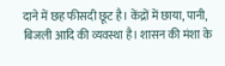दाने में छह फीसदी छूट है। केंद्रों में छाया, पानी, बिजली आदि की व्यवस्था है। शासन की मंशा के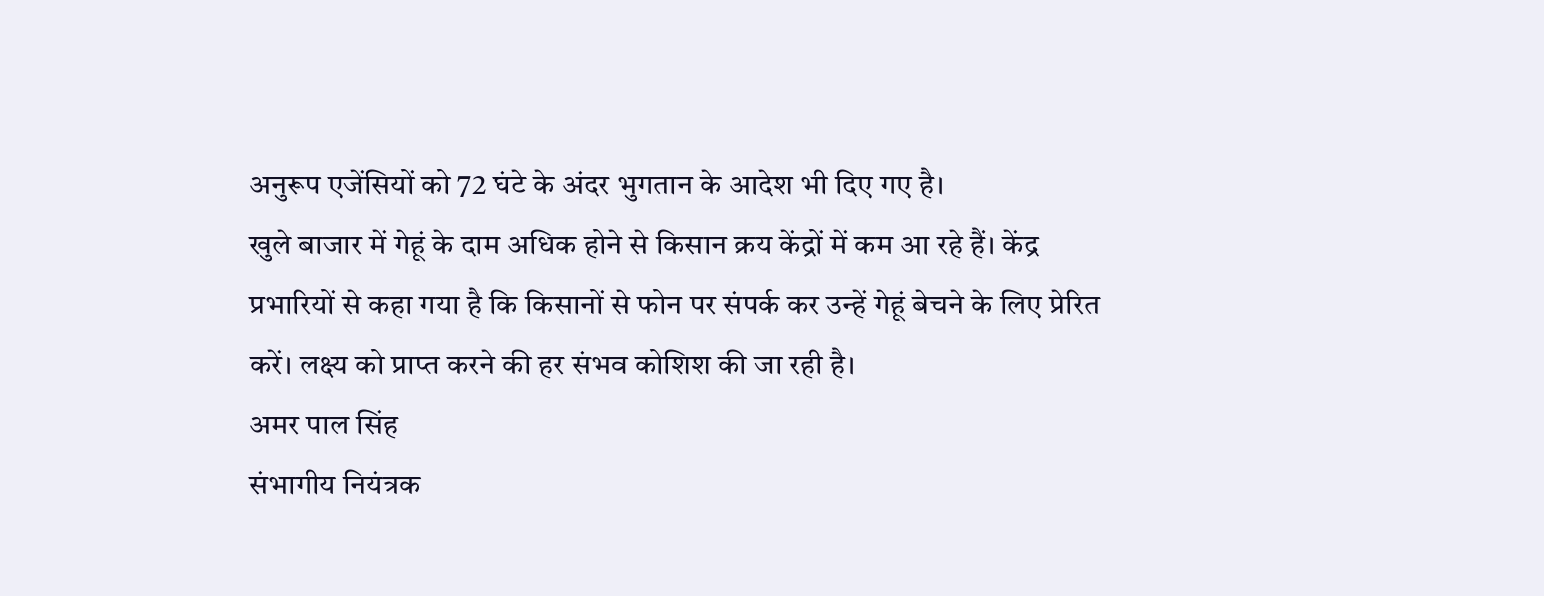अनुरूप एजेंसियों को 72 घंटे के अंदर भुगतान के आदेश भी दिए गए है।
खुले बाजार में गेहूं के दाम अधिक होने से किसान क्रय केंद्रों में कम आ रहे हैं। केंद्र प्रभारियों से कहा गया है कि किसानों से फोन पर संपर्क कर उन्हें गेहूं बेचने के लिए प्रेरित करें। लक्ष्य को प्राप्त करने की हर संभव कोशिश की जा रही है।
अमर पाल सिंह
संभागीय नियंत्रक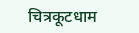चित्रकूटधाम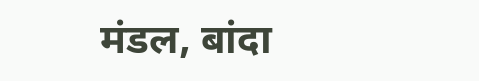मंडल, बांदा